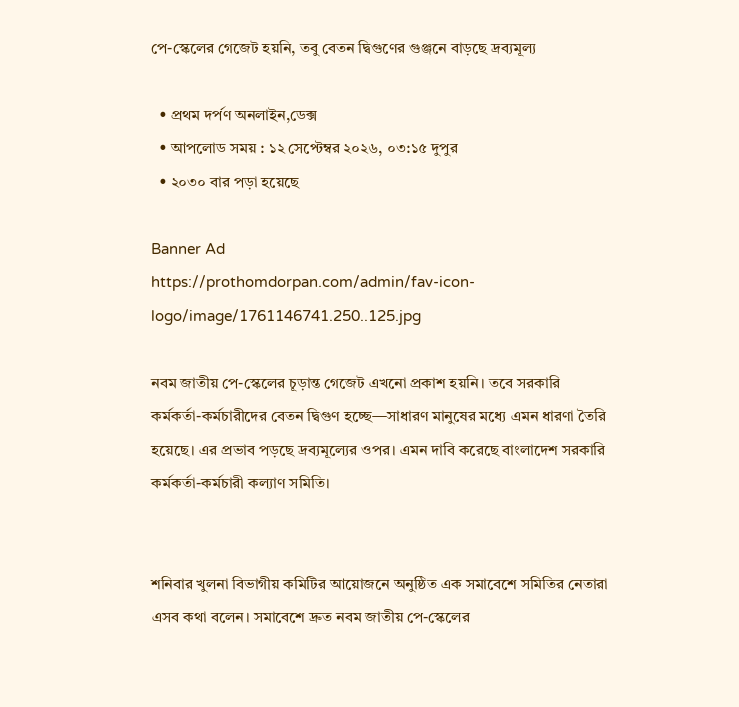পে-স্কেলের গেজেট হয়নি, তবু বেতন দ্বিগুণের গুঞ্জনে বাড়ছে দ্রব্যমূল্য

  • প্রথম দর্পণ অনলাইন,ডেক্স
  • আপলোড সময় : ১২ সেপ্টেম্বর ২০২৬, ০৩:১৫ দুপুর
  • ২০৩০ বার পড়া হয়েছে

Banner Ad
https://prothomdorpan.com/admin/fav-icon-logo/image/1761146741.250..125.jpg

নবম জাতীয় পে-স্কেলের চূড়ান্ত গেজেট এখনো প্রকাশ হয়নি। তবে সরকারি কর্মকর্তা-কর্মচারীদের বেতন দ্বিগুণ হচ্ছে—সাধারণ মানুষের মধ্যে এমন ধারণা তৈরি হয়েছে। এর প্রভাব পড়ছে দ্রব্যমূল্যের ওপর। এমন দাবি করেছে বাংলাদেশ সরকারি কর্মকর্তা-কর্মচারী কল্যাণ সমিতি।


শনিবার খুলনা বিভাগীয় কমিটির আয়োজনে অনুষ্ঠিত এক সমাবেশে সমিতির নেতারা এসব কথা বলেন। সমাবেশে দ্রুত নবম জাতীয় পে-স্কেলের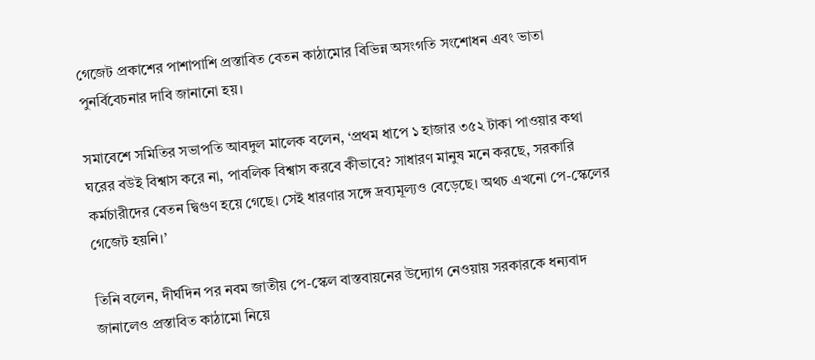গেজেট প্রকাশের পাশাপাশি প্রস্তাবিত বেতন কাঠামোর বিভিন্ন অসংগতি সংশোধন এবং ভাতা পুনর্বিবেচনার দাবি জানানো হয়।

সমাবেশে সমিতির সভাপতি আবদুল মালেক বলেন, ‘প্রথম ধাপে ১ হাজার ৩৫২ টাকা পাওয়ার কথা ঘরের বউই বিশ্বাস করে না, পাবলিক বিশ্বাস করবে কীভাবে? সাধারণ মানুষ মনে করছে, সরকারি কর্মচারীদের বেতন দ্বিগুণ হয়ে গেছে। সেই ধারণার সঙ্গে দ্রব্যমূল্যও বেড়েছে। অথচ এখনো পে-স্কেলের গেজেট হয়নি।’

তিনি বলেন, দীর্ঘদিন পর নবম জাতীয় পে-স্কেল বাস্তবায়নের উদ্যোগ নেওয়ায় সরকারকে ধন্যবাদ জানালেও প্রস্তাবিত কাঠামো নিয়ে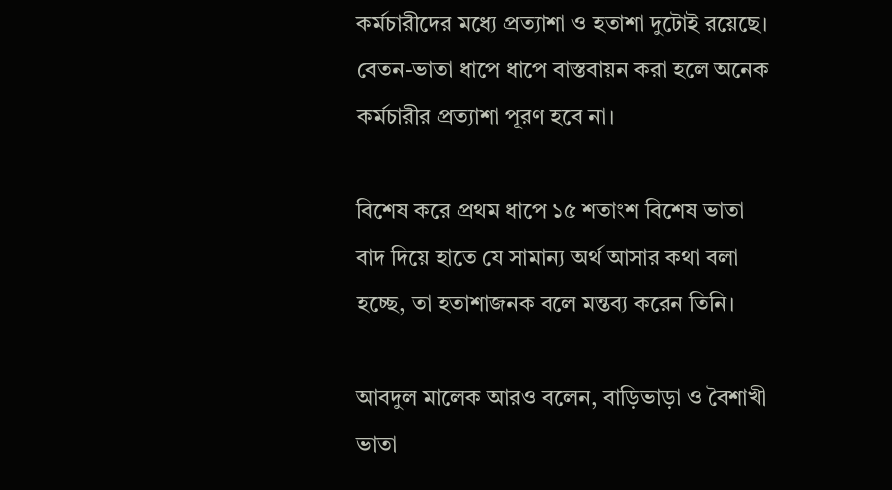কর্মচারীদের মধ্যে প্রত্যাশা ও হতাশা দুটোই রয়েছে। বেতন-ভাতা ধাপে ধাপে বাস্তবায়ন করা হলে অনেক কর্মচারীর প্রত্যাশা পূরণ হবে না।

বিশেষ করে প্রথম ধাপে ১৫ শতাংশ বিশেষ ভাতা বাদ দিয়ে হাতে যে সামান্য অর্থ আসার কথা বলা হচ্ছে, তা হতাশাজনক বলে মন্তব্য করেন তিনি।

আবদুল মালেক আরও বলেন, বাড়িভাড়া ও বৈশাখী ভাতা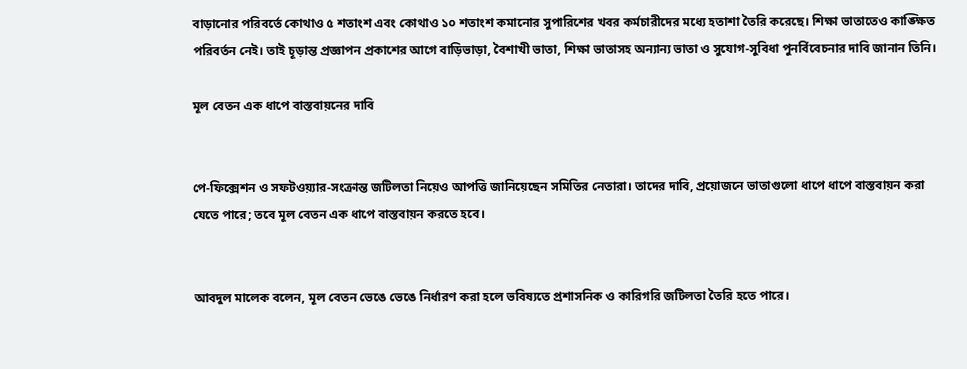বাড়ানোর পরিবর্তে কোথাও ৫ শতাংশ এবং কোথাও ১০ শতাংশ কমানোর সুপারিশের খবর কর্মচারীদের মধ্যে হতাশা তৈরি করেছে। শিক্ষা ভাতাতেও কাঙ্ক্ষিত পরিবর্তন নেই। তাই চূড়ান্ত প্রজ্ঞাপন প্রকাশের আগে বাড়িভাড়া, বৈশাখী ভাতা, শিক্ষা ভাতাসহ অন্যান্য ভাতা ও সুযোগ-সুবিধা পুনর্বিবেচনার দাবি জানান তিনি।

মূল বেতন এক ধাপে বাস্তবায়নের দাবি


পে-ফিক্সেশন ও সফটওয়্যার-সংক্রান্ত জটিলতা নিয়েও আপত্তি জানিয়েছেন সমিতির নেতারা। তাদের দাবি, প্রয়োজনে ভাতাগুলো ধাপে ধাপে বাস্তবায়ন করা যেতে পারে; তবে মূল বেতন এক ধাপে বাস্তবায়ন করতে হবে।


আবদুল মালেক বলেন, মূল বেতন ভেঙে ভেঙে নির্ধারণ করা হলে ভবিষ্যতে প্রশাসনিক ও কারিগরি জটিলতা তৈরি হতে পারে।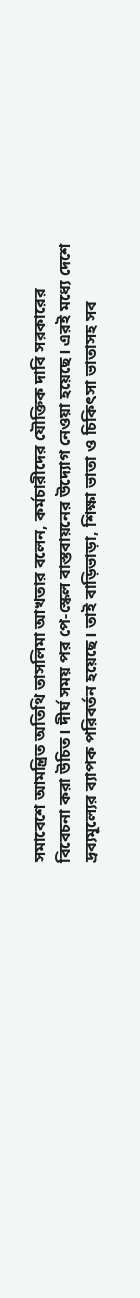সমাবেশে আমন্ত্রিত অতিথি তাসলিমা আখতার বলেন, কর্মচারীদের যৌক্তিক দাবি সরকারের বিবেচনা করা উচিত। দীর্ঘ সময় পর পে-স্কেল বাস্তবায়নের উদ্যোগ নেওয়া হয়েছে। এরই মধ্যে দেশে দ্রব্যমূল্যের ব্যাপক পরিবর্তন হয়েছে। তাই বাড়িভাড়া, শিক্ষা ভাতা ও চিকিৎসা ভাতাসহ সব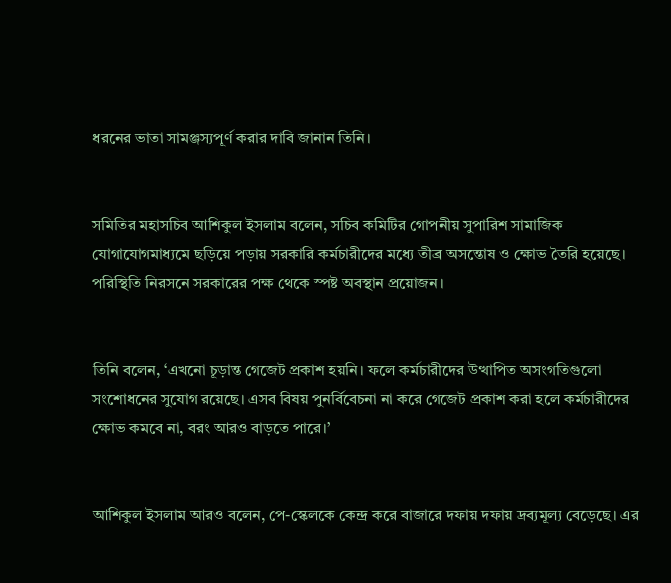ধরনের ভাতা সামঞ্জস্যপূর্ণ করার দাবি জানান তিনি।


সমিতির মহাসচিব আশিকুল ইসলাম বলেন, সচিব কমিটির গোপনীয় সুপারিশ সামাজিক যোগাযোগমাধ্যমে ছড়িয়ে পড়ায় সরকারি কর্মচারীদের মধ্যে তীব্র অসন্তোষ ও ক্ষোভ তৈরি হয়েছে। পরিস্থিতি নিরসনে সরকারের পক্ষ থেকে স্পষ্ট অবস্থান প্রয়োজন।


তিনি বলেন, ‘এখনো চূড়ান্ত গেজেট প্রকাশ হয়নি। ফলে কর্মচারীদের উত্থাপিত অসংগতিগুলো সংশোধনের সুযোগ রয়েছে। এসব বিষয় পুনর্বিবেচনা না করে গেজেট প্রকাশ করা হলে কর্মচারীদের ক্ষোভ কমবে না, বরং আরও বাড়তে পারে।’


আশিকুল ইসলাম আরও বলেন, পে-স্কেলকে কেন্দ্র করে বাজারে দফায় দফায় দ্রব্যমূল্য বেড়েছে। এর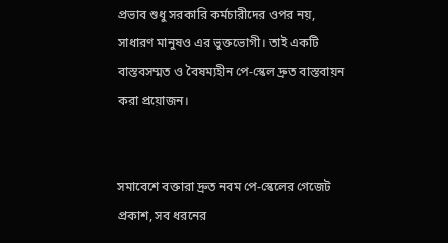প্রভাব শুধু সরকারি কর্মচারীদের ওপর নয়, সাধারণ মানুষও এর ভুক্তভোগী। তাই একটি বাস্তবসম্মত ও বৈষম্যহীন পে-স্কেল দ্রুত বাস্তবায়ন করা প্রয়োজন।


সমাবেশে বক্তারা দ্রুত নবম পে-স্কেলের গেজেট প্রকাশ, সব ধরনের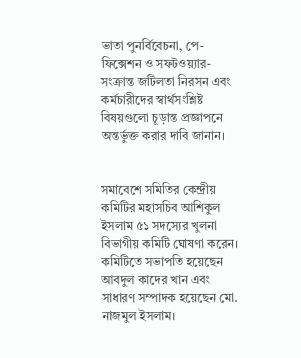ভাতা পুনর্বিবেচনা, পে-ফিক্সেশন ও সফটওয়্যার-সংক্রান্ত জটিলতা নিরসন এবং কর্মচারীদের স্বার্থসংশ্লিষ্ট বিষয়গুলো চূড়ান্ত প্রজ্ঞাপনে অন্তর্ভুক্ত করার দাবি জানান।


সমাবেশে সমিতির কেন্দ্রীয় কমিটির মহাসচিব আশিকুল ইসলাম ৫১ সদস্যের খুলনা বিভাগীয় কমিটি ঘোষণা করেন। কমিটিতে সভাপতি হয়েছেন আবদুল কাদের খান এবং সাধারণ সম্পাদক হয়েছেন মো. নাজমুল ইসলাম।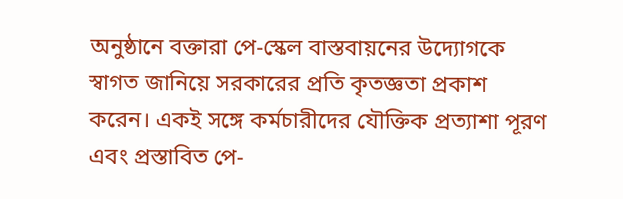অনুষ্ঠানে বক্তারা পে-স্কেল বাস্তবায়নের উদ্যোগকে স্বাগত জানিয়ে সরকারের প্রতি কৃতজ্ঞতা প্রকাশ করেন। একই সঙ্গে কর্মচারীদের যৌক্তিক প্রত্যাশা পূরণ এবং প্রস্তাবিত পে-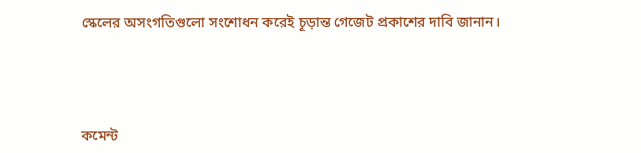স্কেলের অসংগতিগুলো সংশোধন করেই চূড়ান্ত গেজেট প্রকাশের দাবি জানান।




কমেন্ট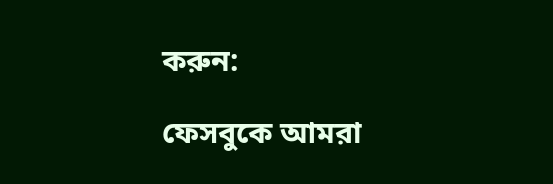করুন:

ফেসবুকে আমরা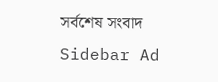সর্বশেষ সংবাদ
Sidebar Ad